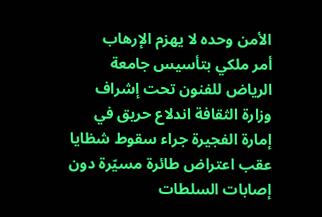الأمن وحده لا يهزم الإرهاب
أمر ملكي بتأسيس جامعة الرياض للفنون تحت إشراف وزارة الثقافة اندلاع حريق في إمارة الفجيرة جراء سقوط شظايا عقب اعتراض طائرة مسيّرة دون إصابات السلطات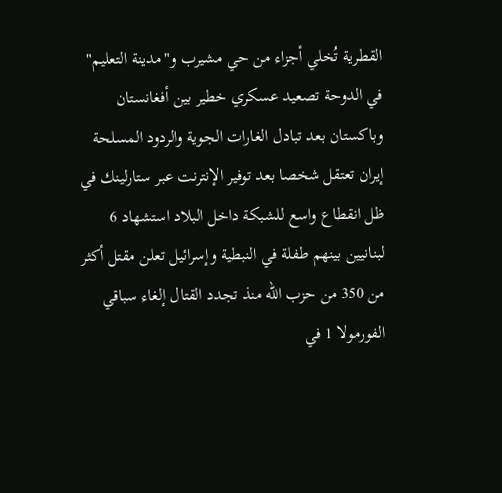القطرية تُخلي أجزاء من حي مشيرب و"مدينة التعليم" في الدوحة تصعيد عسكري خطير بين أفغانستان وباكستان بعد تبادل الغارات الجوية والردود المسلحة إيران تعتقل شخصا بعد توفير الإنترنت عبر ستارلينك في ظل انقطاع واسع للشبكة داخل البلاد استشهاد 6 لبنانيين بينهم طفلة في النبطية وإسرائيل تعلن مقتل أكثر من 350 من حزب الله منذ تجدد القتال إلغاء سباقي الفورمولا 1 في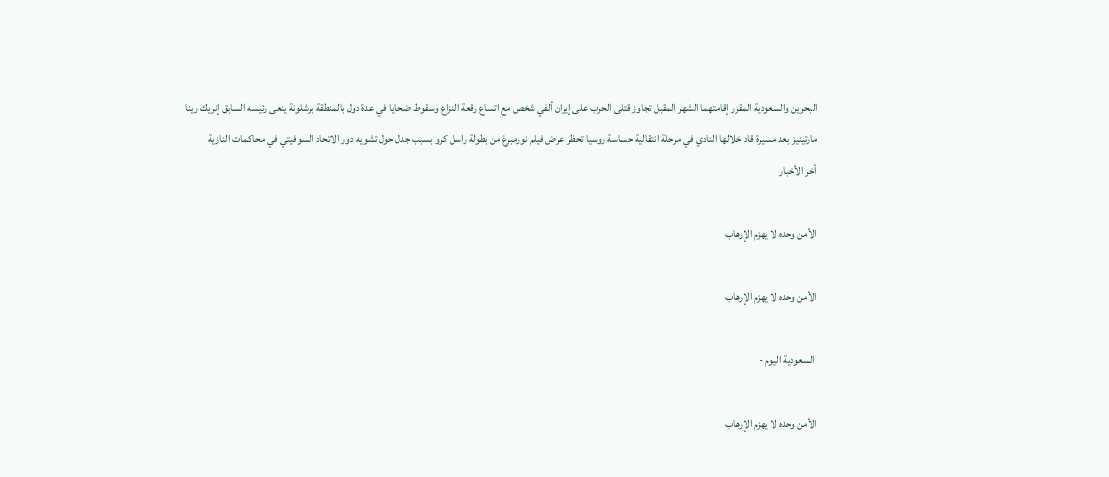البحرين والسعودية المقرر إقامتهما الشهر المقبل تجاوز قتلى الحرب على إيران ألفي شخص مع اتساع رقعة النزاع وسقوط ضحايا في عدة دول بالمنطقة برشلونة ينعى رئيسه السابق إنريك رينا مارتينيز بعد مسيرة قاد خلالها النادي في مرحلة انتقالية حساسة روسيا تحظر عرض فيلم نورمبرغ من بطولة راسل كرو بسبب جدل حول تشويه دور الاتحاد السوفيتي في محاكمات النازية
أخر الأخبار

الأمن وحده لا يهزم الإرهاب

الأمن وحده لا يهزم الإرهاب

 السعودية اليوم -

الأمن وحده لا يهزم الإرهاب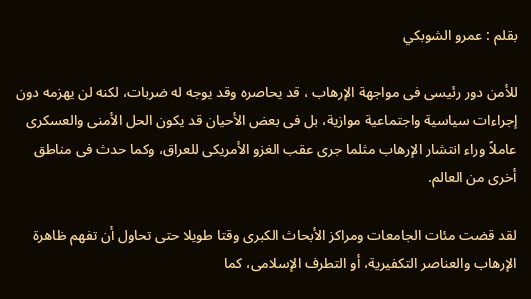بقلم : عمرو الشوبكي

للأمن دور رئيسى فى مواجهة الإرهاب ، قد يحاصره وقد يوجه له ضربات، لكنه لن يهزمه دون إجراءات سياسية واجتماعية موازية، بل فى بعض الأحيان قد يكون الحل الأمنى والعسكرى عاملاً وراء انتشار الإرهاب مثلما جرى عقب الغزو الأمريكى للعراق، وكما حدث فى مناطق أخرى من العالم.

لقد قضت مئات الجامعات ومراكز الأبحاث الكبرى وقتا طويلا حتى تحاول أن تفهم ظاهرة الإرهاب والعناصر التكفيرية، أو التطرف الإسلامى، كما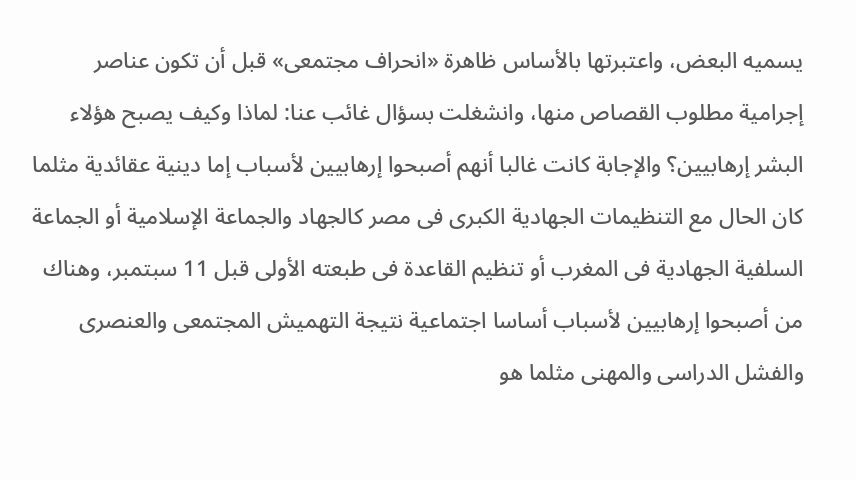يسميه البعض، واعتبرتها بالأساس ظاهرة «انحراف مجتمعى» قبل أن تكون عناصر إجرامية مطلوب القصاص منها، وانشغلت بسؤال غائب عنا: لماذا وكيف يصبح هؤلاء البشر إرهابيين؟ والإجابة كانت غالبا أنهم أصبحوا إرهابيين لأسباب إما دينية عقائدية مثلما كان الحال مع التنظيمات الجهادية الكبرى فى مصر كالجهاد والجماعة الإسلامية أو الجماعة السلفية الجهادية فى المغرب أو تنظيم القاعدة فى طبعته الأولى قبل 11 سبتمبر، وهناك من أصبحوا إرهابيين لأسباب أساسا اجتماعية نتيجة التهميش المجتمعى والعنصرى والفشل الدراسى والمهنى مثلما هو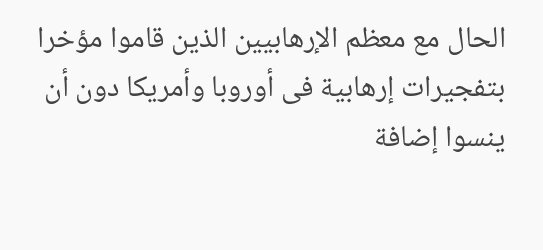الحال مع معظم الإرهابيين الذين قاموا مؤخرا بتفجيرات إرهابية فى أوروبا وأمريكا دون أن ينسوا إضافة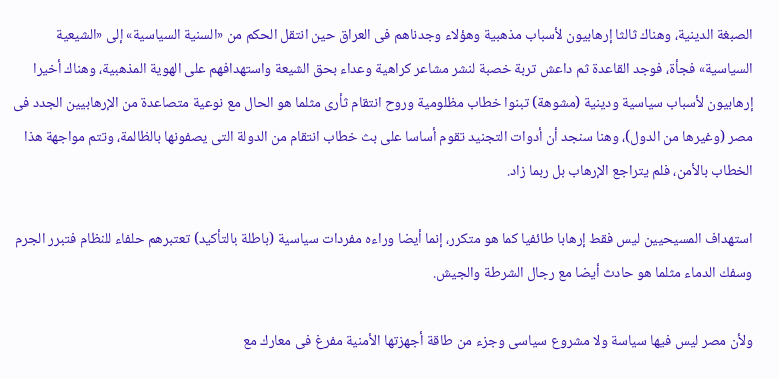الصبغة الدينية، وهناك ثالثا إرهابيون لأسباب مذهبية وهؤلاء وجدناهم فى العراق حين انتقل الحكم من «السنية السياسية» إلى «الشيعية السياسية» فجأة، فوجد القاعدة ثم داعش تربة خصبة لنشر مشاعر كراهية وعداء بحق الشيعة واستهدافهم على الهوية المذهبية، وهناك أخيرا إرهابيون لأسباب سياسية ودينية (مشوهة) تبنوا خطاب مظلومية وروح انتقام ثأرى مثلما هو الحال مع نوعية متصاعدة من الإرهابيين الجدد فى مصر (وغيرها من الدول)، وهنا سنجد أن أدوات التجنيد تقوم أساسا على بث خطاب انتقام من الدولة التى يصفونها بالظالمة، وتتم مواجهة هذا الخطاب بالأمن، فلم يتراجع الإرهاب بل ربما زاد.

استهداف المسيحيين ليس فقط إرهابا طائفيا كما هو متكرر، إنما أيضا وراءه مفردات سياسية (باطلة بالتأكيد) تعتبرهم حلفاء للنظام فتبرر الجرم وسفك الدماء مثلما هو حادث أيضا مع رجال الشرطة والجيش.

ولأن مصر ليس فيها سياسة ولا مشروع سياسى وجزء من طاقة أجهزتها الأمنية مفرغ فى معارك مع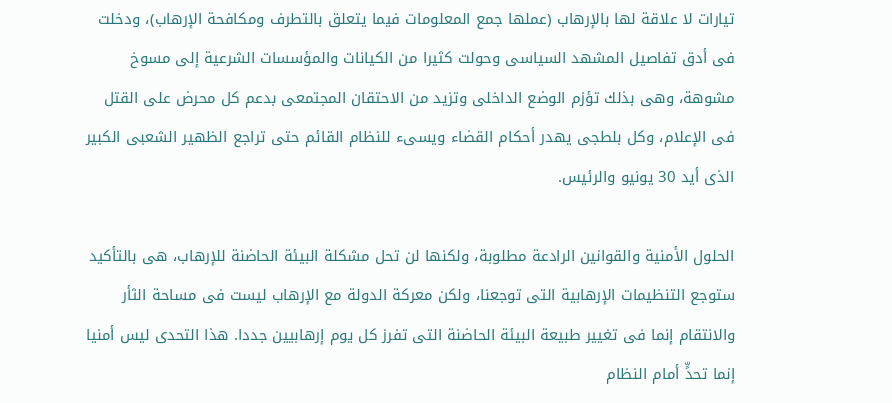تيارات لا علاقة لها بالإرهاب (عملها جمع المعلومات فيما يتعلق بالتطرف ومكافحة الإرهاب)، ودخلت فى أدق تفاصيل المشهد السياسى وحولت كثيرا من الكيانات والمؤسسات الشرعية إلى مسوخ مشوهة، وهى بذلك تؤزم الوضع الداخلى وتزيد من الاحتقان المجتمعى بدعم كل محرض على القتل فى الإعلام، وكل بلطجى يهدر أحكام القضاء ويسىء للنظام القائم حتى تراجع الظهير الشعبى الكبير الذى أيد 30 يونيو والرئيس.

الحلول الأمنية والقوانين الرادعة مطلوبة، ولكنها لن تحل مشكلة البيئة الحاضنة للإرهاب، هى بالتأكيد ستوجع التنظيمات الإرهابية التى توجعنا، ولكن معركة الدولة مع الإرهاب ليست فى مساحة الثأر والانتقام إنما فى تغيير طبيعة البيئة الحاضنة التى تفرز كل يوم إرهابيين جددا. هذا التحدى ليس أمنيا إنما تحدٍّ أمام النظام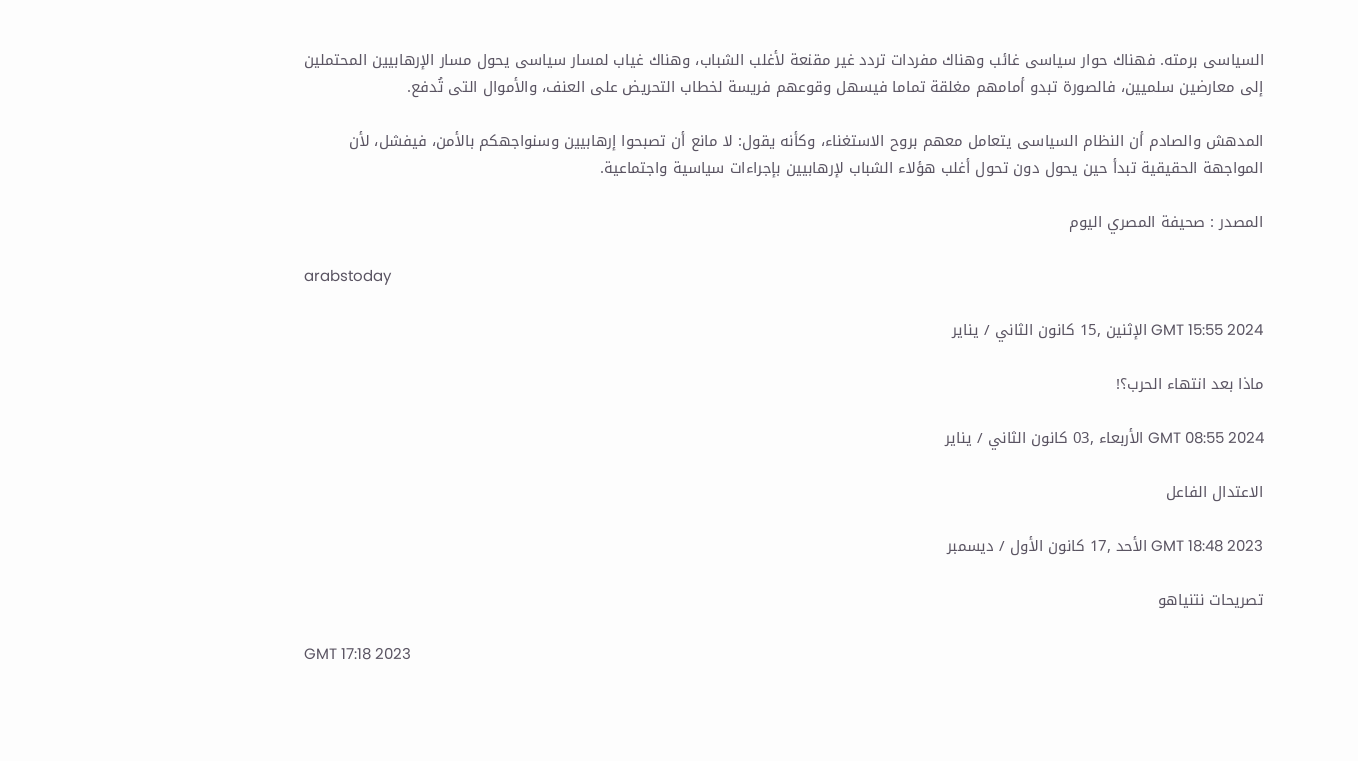السياسى برمته. فهناك حوار سياسى غائب وهناك مفردات تردد غير مقنعة لأغلب الشباب، وهناك غياب لمسار سياسى يحول مسار الإرهابيين المحتملين إلى معارضين سلميين، فالصورة تبدو أمامهم مغلقة تماما فيسهل وقوعهم فريسة لخطاب التحريض على العنف، والأموال التى تُدفع.

المدهش والصادم أن النظام السياسى يتعامل معهم بروح الاستغناء، وكأنه يقول: لا مانع أن تصبحوا إرهابيين وسنواجهكم بالأمن، فيفشل، لأن المواجهة الحقيقية تبدأ حين يحول دون تحول أغلب هؤلاء الشباب لإرهابيين بإجراءات سياسية واجتماعية.

المصدر : صحيفة المصري اليوم

arabstoday

GMT 15:55 2024 الإثنين ,15 كانون الثاني / يناير

ماذا بعد انتهاء الحرب؟!

GMT 08:55 2024 الأربعاء ,03 كانون الثاني / يناير

الاعتدال الفاعل

GMT 18:48 2023 الأحد ,17 كانون الأول / ديسمبر

تصريحات نتنياهو

GMT 17:18 2023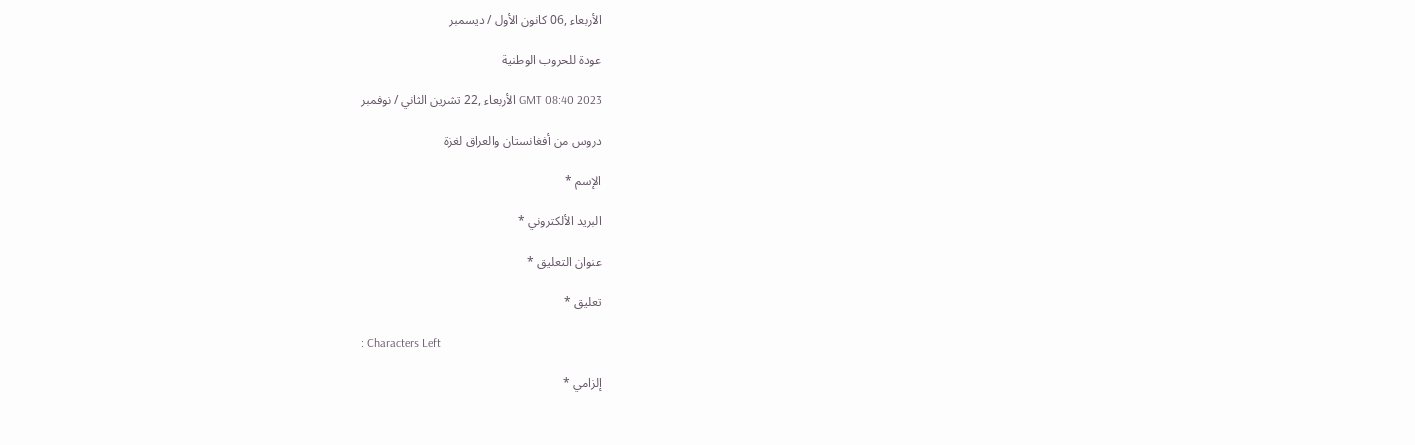الأربعاء ,06 كانون الأول / ديسمبر

عودة للحروب الوطنية

GMT 08:40 2023 الأربعاء ,22 تشرين الثاني / نوفمبر

دروس من أفغانستان والعراق لغزة

الإسم *

البريد الألكتروني *

عنوان التعليق *

تعليق *

: Characters Left

إلزامي *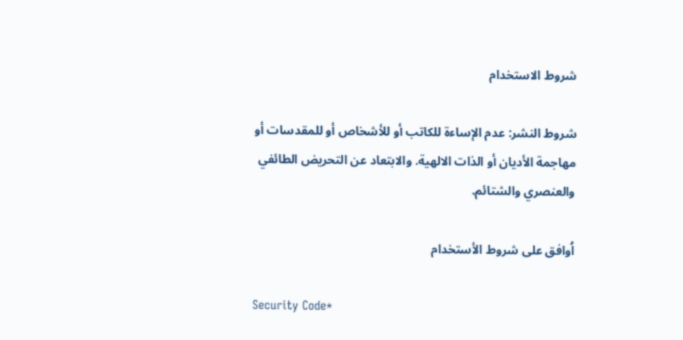شروط الاستخدام

شروط النشر: عدم الإساءة للكاتب أو للأشخاص أو للمقدسات أو مهاجمة الأديان أو الذات الالهية. والابتعاد عن التحريض الطائفي والعنصري والشتائم.

اُوافق على شروط الأستخدام

Security Code*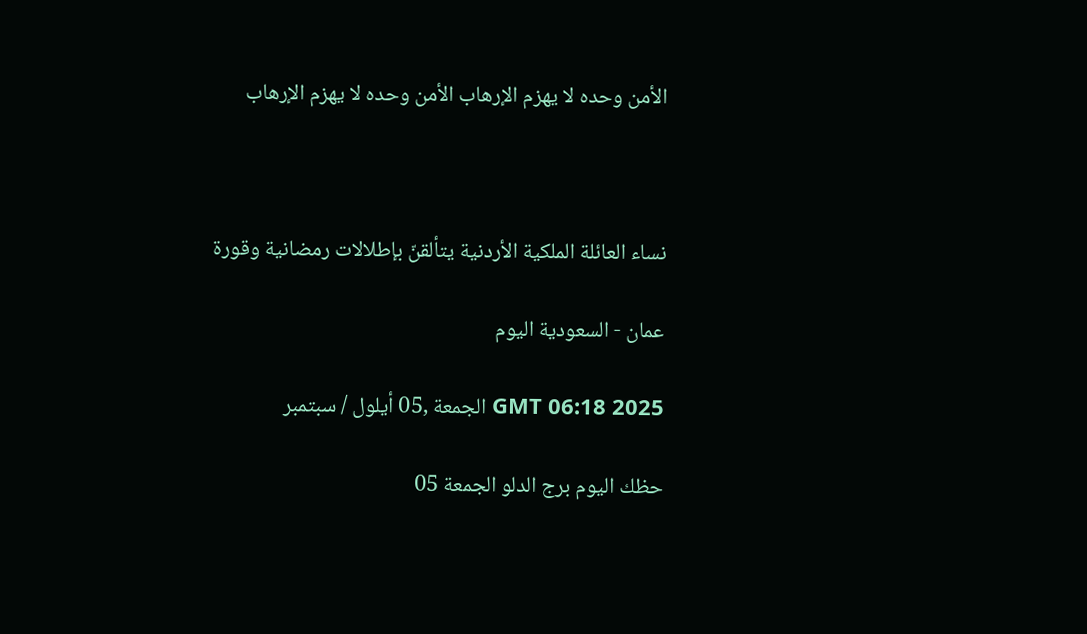الأمن وحده لا يهزم الإرهاب الأمن وحده لا يهزم الإرهاب



نساء العائلة الملكية الأردنية يتألقنّ بإطلالات رمضانية وقورة

عمان - السعودية اليوم

GMT 06:18 2025 الجمعة ,05 أيلول / سبتمبر

حظك اليوم برج الدلو الجمعة 05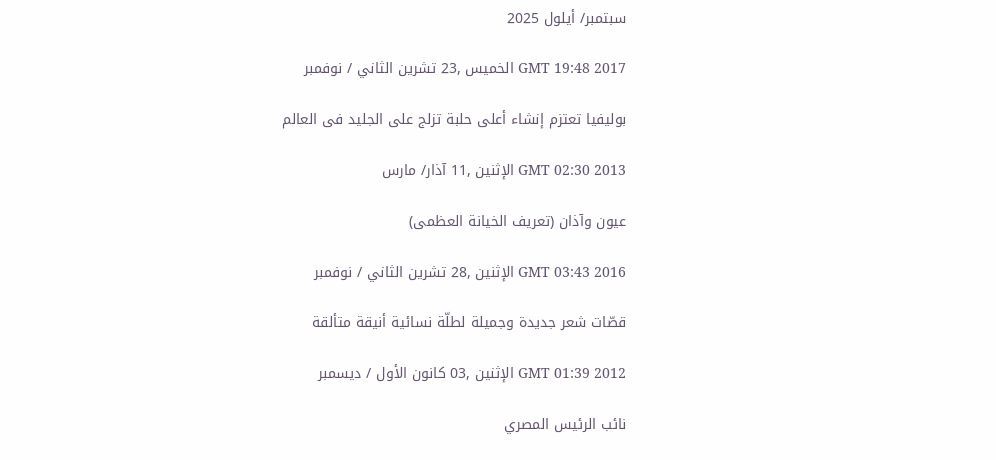سبتمبر/ أيلول 2025

GMT 19:48 2017 الخميس ,23 تشرين الثاني / نوفمبر

بوليفيا تعتزم إنشاء أعلى حلبة تزلج على الجليد فى العالم

GMT 02:30 2013 الإثنين ,11 آذار/ مارس

عيون وآذان (تعريف الخيانة العظمى)

GMT 03:43 2016 الإثنين ,28 تشرين الثاني / نوفمبر

قصّات شعر جديدة وجميلة لطلّة نسائية أنيقة متألقة

GMT 01:39 2012 الإثنين ,03 كانون الأول / ديسمبر

نائب الرئيس المصري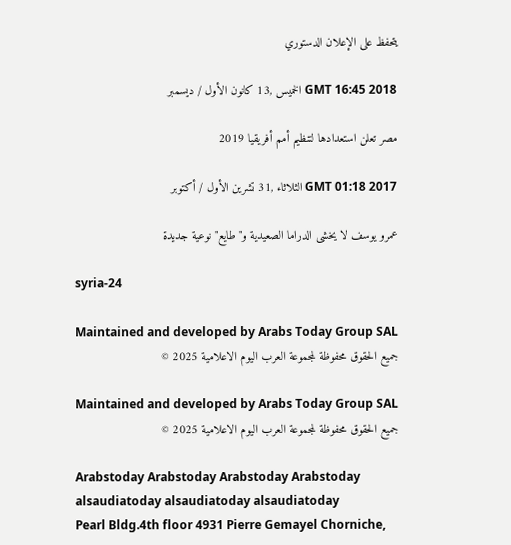يتحفظ على الإعلان الدستوري

GMT 16:45 2018 الخميس ,13 كانون الأول / ديسمبر

مصر تعلن استعدادها لتنظيم أمم أفريقيا 2019

GMT 01:18 2017 الثلاثاء ,31 تشرين الأول / أكتوبر

عمرو يوسف لا يخشى الدراما الصعيدية و"طايع" نوعية جديدة

syria-24

Maintained and developed by Arabs Today Group SAL
جميع الحقوق محفوظة لمجموعة العرب اليوم الاعلامية 2025 ©

Maintained and developed by Arabs Today Group SAL
جميع الحقوق محفوظة لمجموعة العرب اليوم الاعلامية 2025 ©

Arabstoday Arabstoday Arabstoday Arabstoday
alsaudiatoday alsaudiatoday alsaudiatoday
Pearl Bldg.4th floor 4931 Pierre Gemayel Chorniche,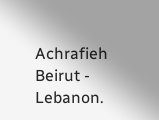Achrafieh Beirut - Lebanon.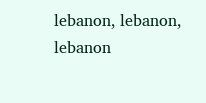lebanon, lebanon, lebanon